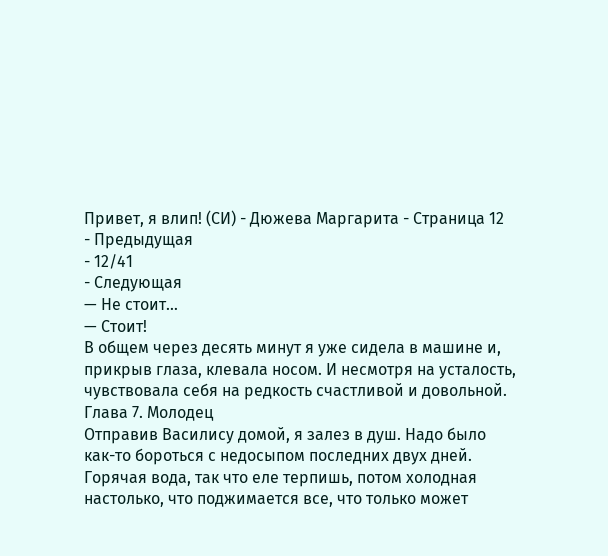Привет, я влип! (СИ) - Дюжева Маргарита - Страница 12
- Предыдущая
- 12/41
- Следующая
— Не стоит…
— Стоит!
В общем через десять минут я уже сидела в машине и, прикрыв глаза, клевала носом. И несмотря на усталость, чувствовала себя на редкость счастливой и довольной.
Глава 7. Молодец
Отправив Василису домой, я залез в душ. Надо было как-то бороться с недосыпом последних двух дней. Горячая вода, так что еле терпишь, потом холодная настолько, что поджимается все, что только может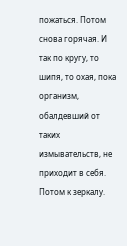пожаться. Потом снова горячая. И так по кругу, то шипя, то охая, пока организм, обалдевший от таких измывательств, не приходит в себя.
Потом к зеркалу.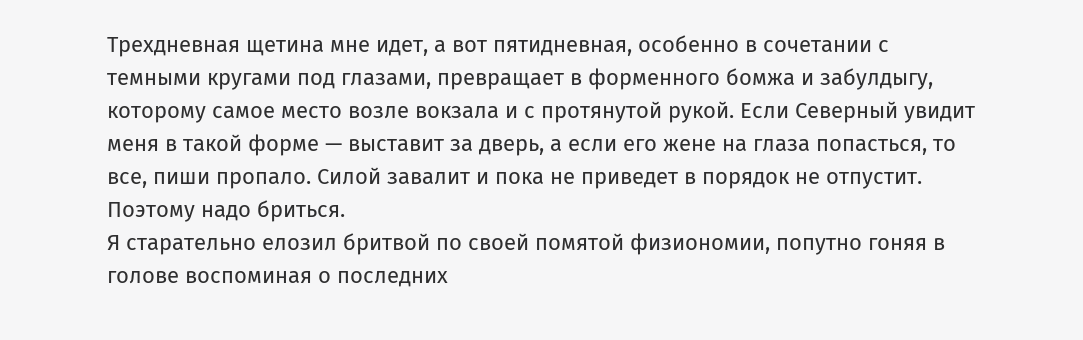Трехдневная щетина мне идет, а вот пятидневная, особенно в сочетании с темными кругами под глазами, превращает в форменного бомжа и забулдыгу, которому самое место возле вокзала и с протянутой рукой. Если Северный увидит меня в такой форме — выставит за дверь, а если его жене на глаза попасться, то все, пиши пропало. Силой завалит и пока не приведет в порядок не отпустит.
Поэтому надо бриться.
Я старательно елозил бритвой по своей помятой физиономии, попутно гоняя в голове воспоминая о последних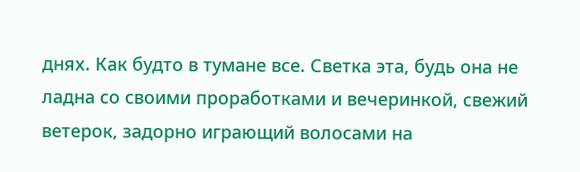днях. Как будто в тумане все. Светка эта, будь она не ладна со своими проработками и вечеринкой, свежий ветерок, задорно играющий волосами на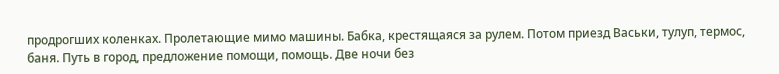продрогших коленках. Пролетающие мимо машины. Бабка, крестящаяся за рулем. Потом приезд Васьки, тулуп, термос, баня. Путь в город, предложение помощи, помощь. Две ночи без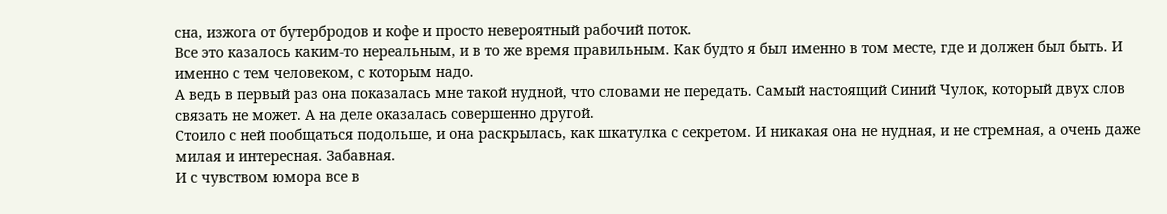сна, изжога от бутербродов и кофе и просто невероятный рабочий поток.
Все это казалось каким-то нереальным, и в то же время правильным. Как будто я был именно в том месте, где и должен был быть. И именно с тем человеком, с которым надо.
А ведь в первый раз она показалась мне такой нудной, что словами не передать. Самый настоящий Синий Чулок, который двух слов связать не может. А на деле оказалась совершенно другой.
Стоило с ней пообщаться подольше, и она раскрылась, как шкатулка с секретом. И никакая она не нудная, и не стремная, а очень даже милая и интересная. Забавная.
И с чувством юмора все в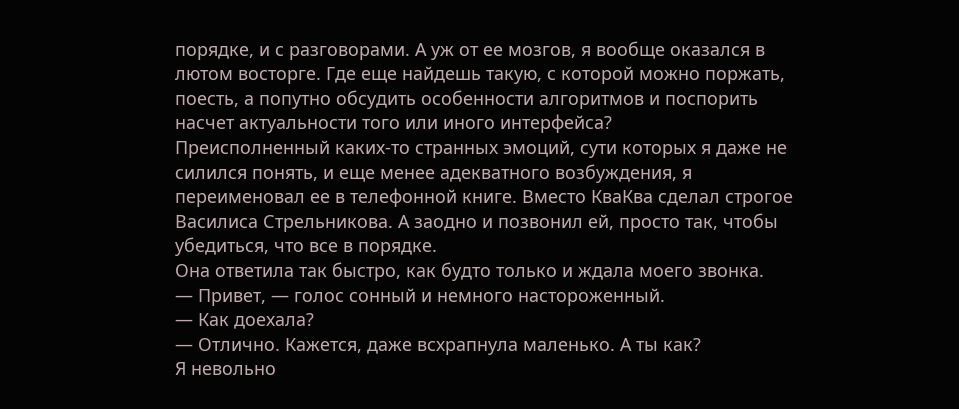порядке, и с разговорами. А уж от ее мозгов, я вообще оказался в лютом восторге. Где еще найдешь такую, с которой можно поржать, поесть, а попутно обсудить особенности алгоритмов и поспорить насчет актуальности того или иного интерфейса?
Преисполненный каких-то странных эмоций, сути которых я даже не силился понять, и еще менее адекватного возбуждения, я переименовал ее в телефонной книге. Вместо КваКва сделал строгое Василиса Стрельникова. А заодно и позвонил ей, просто так, чтобы убедиться, что все в порядке.
Она ответила так быстро, как будто только и ждала моего звонка.
— Привет, — голос сонный и немного настороженный.
— Как доехала?
— Отлично. Кажется, даже всхрапнула маленько. А ты как?
Я невольно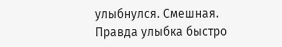улыбнулся. Смешная. Правда улыбка быстро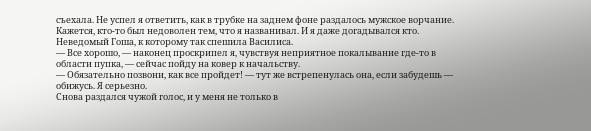съехала. Не успел я ответить, как в трубке на заднем фоне раздалось мужское ворчание.
Кажется, кто-то был недоволен тем, что я названивал. И я даже догадывался кто.
Неведомый Гоша, к которому так спешила Василиса.
— Все хорошо, — наконец проскрипел я, чувствуя неприятное покалывание где-то в области пупка, — сейчас пойду на ковер к начальству.
— Обязательно позвони, как все пройдет! — тут же встрепенулась она, если забудешь — обижусь. Я серьезно.
Снова раздался чужой голос, и у меня не только в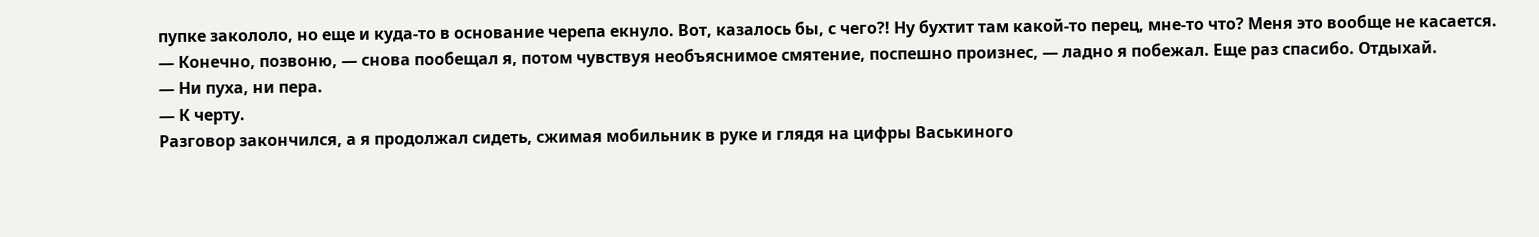пупке закололо, но еще и куда-то в основание черепа екнуло. Вот, казалось бы, с чего?! Ну бухтит там какой-то перец, мне-то что? Меня это вообще не касается.
— Конечно, позвоню, — снова пообещал я, потом чувствуя необъяснимое смятение, поспешно произнес, — ладно я побежал. Еще раз спасибо. Отдыхай.
— Ни пуха, ни пера.
— К черту.
Разговор закончился, а я продолжал сидеть, сжимая мобильник в руке и глядя на цифры Васькиного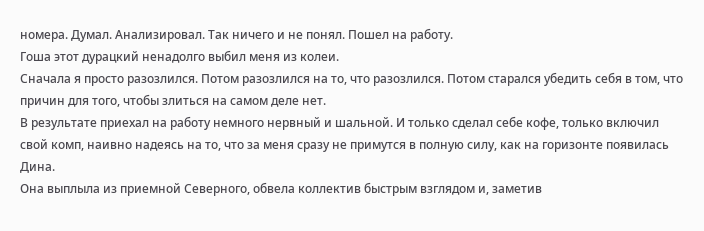номера. Думал. Анализировал. Так ничего и не понял. Пошел на работу.
Гоша этот дурацкий ненадолго выбил меня из колеи.
Сначала я просто разозлился. Потом разозлился на то, что разозлился. Потом старался убедить себя в том, что причин для того, чтобы злиться на самом деле нет.
В результате приехал на работу немного нервный и шальной. И только сделал себе кофе, только включил свой комп, наивно надеясь на то, что за меня сразу не примутся в полную силу, как на горизонте появилась Дина.
Она выплыла из приемной Северного, обвела коллектив быстрым взглядом и, заметив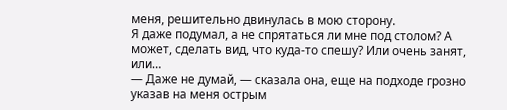меня, решительно двинулась в мою сторону.
Я даже подумал, а не спрятаться ли мне под столом? А может, сделать вид, что куда-то спешу? Или очень занят, или…
— Даже не думай, — сказала она, еще на подходе грозно указав на меня острым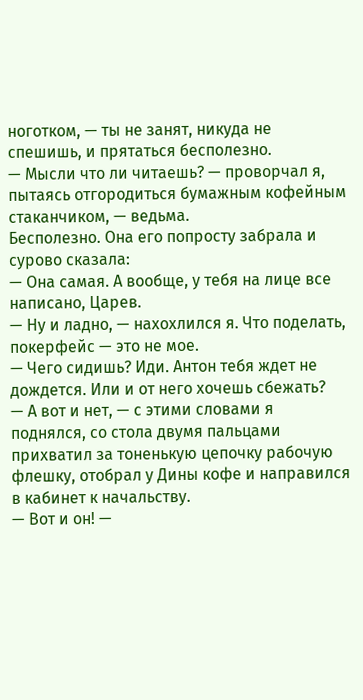ноготком, — ты не занят, никуда не спешишь, и прятаться бесполезно.
— Мысли что ли читаешь? — проворчал я, пытаясь отгородиться бумажным кофейным стаканчиком, — ведьма.
Бесполезно. Она его попросту забрала и сурово сказала:
— Она самая. А вообще, у тебя на лице все написано, Царев.
— Ну и ладно, — нахохлился я. Что поделать, покерфейс — это не мое.
— Чего сидишь? Иди. Антон тебя ждет не дождется. Или и от него хочешь сбежать?
— А вот и нет, — с этими словами я поднялся, со стола двумя пальцами прихватил за тоненькую цепочку рабочую флешку, отобрал у Дины кофе и направился в кабинет к начальству.
— Вот и он! —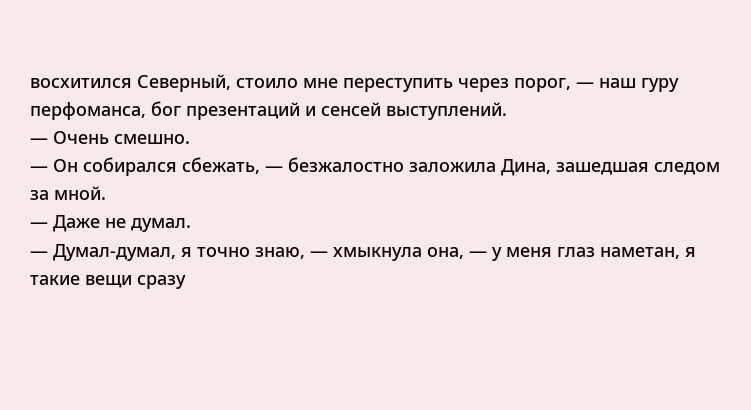восхитился Северный, стоило мне переступить через порог, — наш гуру перфоманса, бог презентаций и сенсей выступлений.
— Очень смешно.
— Он собирался сбежать, — безжалостно заложила Дина, зашедшая следом за мной.
— Даже не думал.
— Думал-думал, я точно знаю, — хмыкнула она, — у меня глаз наметан, я такие вещи сразу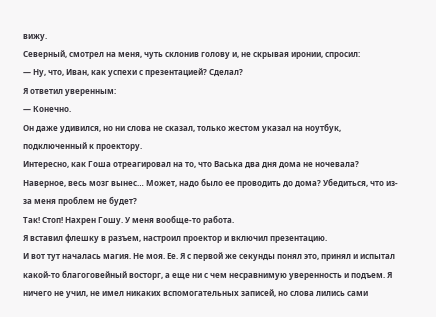вижу.
Северный, смотрел на меня, чуть склонив голову и, не скрывая иронии, спросил:
— Ну, что, Иван, как успехи с презентацией? Сделал?
Я ответил уверенным:
— Конечно.
Он даже удивился, но ни слова не сказал, только жестом указал на ноутбук, подключенный к проектору.
Интересно, как Гоша отреагировал на то, что Васька два дня дома не ночевала? Наверное, весь мозг вынес… Может, надо было ее проводить до дома? Убедиться, что из-за меня проблем не будет?
Так! Стоп! Нахрен Гошу. У меня вообще-то работа.
Я вставил флешку в разъем, настроил проектор и включил презентацию.
И вот тут началась магия. Не моя. Ее. Я с первой же секунды понял это, принял и испытал какой-то благоговейный восторг, а еще ни с чем несравнимую уверенность и подъем. Я ничего не учил, не имел никаких вспомогательных записей, но слова лились сами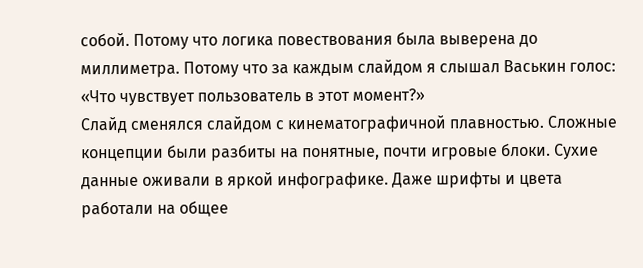собой. Потому что логика повествования была выверена до миллиметра. Потому что за каждым слайдом я слышал Васькин голос: «Что чувствует пользователь в этот момент?»
Слайд сменялся слайдом с кинематографичной плавностью. Сложные концепции были разбиты на понятные, почти игровые блоки. Сухие данные оживали в яркой инфографике. Даже шрифты и цвета работали на общее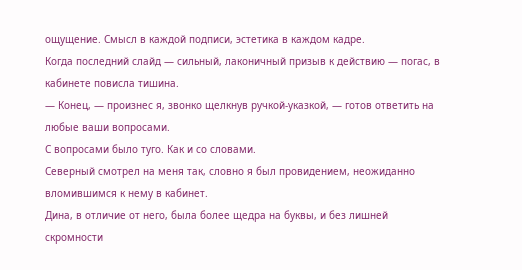ощущение. Смысл в каждой подписи, эстетика в каждом кадре.
Когда последний слайд — сильный, лаконичный призыв к действию — погас, в кабинете повисла тишина.
— Конец, — произнес я, звонко щелкнув ручкой-указкой, — готов ответить на любые ваши вопросами.
С вопросами было туго. Как и со словами.
Северный смотрел на меня так, словно я был провидением, неожиданно вломившимся к нему в кабинет.
Дина, в отличие от него, была более щедра на буквы, и без лишней скромности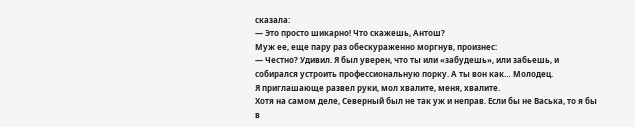сказала:
— Это просто шикарно! Что скажешь, Антош?
Муж ее, еще пару раз обескураженно моргнув, произнес:
— Честно? Удивил. Я был уверен, что ты или «забудешь», или забьешь, и собирался устроить профессиональную порку. А ты вон как… Молодец.
Я приглашающе развел руки, мол хвалите, меня, хвалите.
Хотя на самом деле, Северный был не так уж и неправ. Если бы не Васька, то я бы в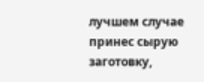лучшем случае принес сырую заготовку,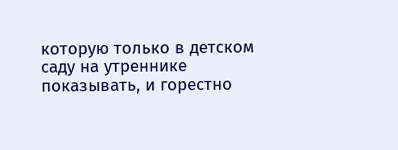которую только в детском саду на утреннике показывать, и горестно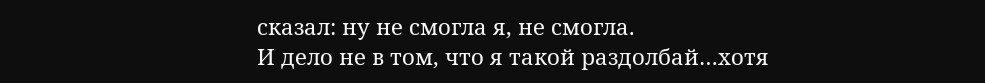сказал: ну не смогла я, не смогла.
И дело не в том, что я такой раздолбай…хотя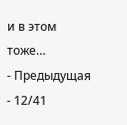и в этом тоже…
- Предыдущая
- 12/41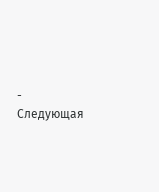- Следующая